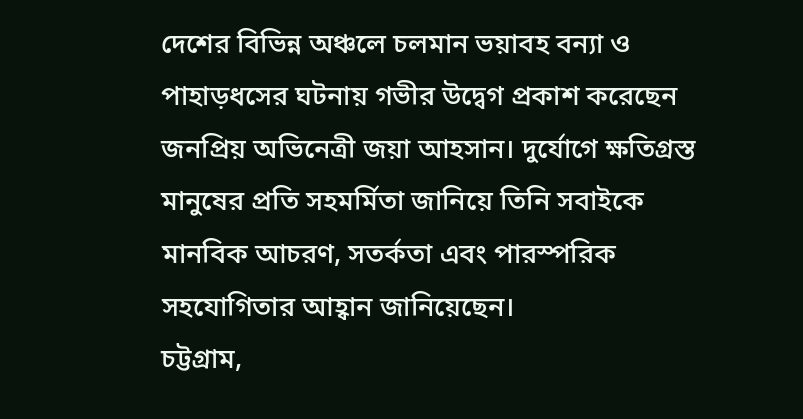দেশের বিভিন্ন অঞ্চলে চলমান ভয়াবহ বন্যা ও পাহাড়ধসের ঘটনায় গভীর উদ্বেগ প্রকাশ করেছেন জনপ্রিয় অভিনেত্রী জয়া আহসান। দুর্যোগে ক্ষতিগ্রস্ত মানুষের প্রতি সহমর্মিতা জানিয়ে তিনি সবাইকে মানবিক আচরণ, সতর্কতা এবং পারস্পরিক সহযোগিতার আহ্বান জানিয়েছেন।
চট্টগ্রাম,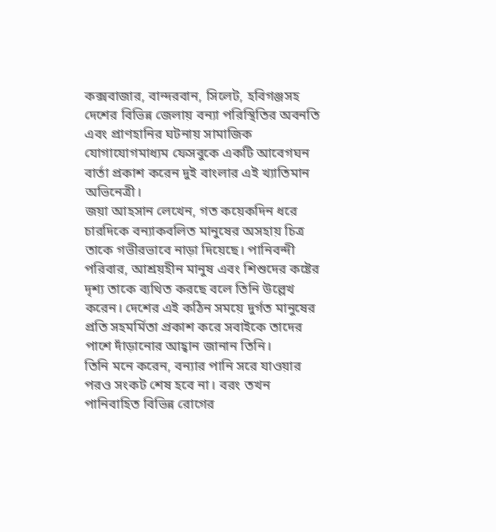কক্সবাজার, বান্দরবান, সিলেট, হবিগঞ্জসহ দেশের বিভিন্ন জেলায় বন্যা পরিস্থিতির অবনতি এবং প্রাণহানির ঘটনায় সামাজিক যোগাযোগমাধ্যম ফেসবুকে একটি আবেগঘন বার্তা প্রকাশ করেন দুই বাংলার এই খ্যাতিমান অভিনেত্রী।
জয়া আহসান লেখেন, গত কয়েকদিন ধরে চারদিকে বন্যাকবলিত মানুষের অসহায় চিত্র তাকে গভীরভাবে নাড়া দিয়েছে। পানিবন্দী পরিবার, আশ্রয়হীন মানুষ এবং শিশুদের কষ্টের দৃশ্য তাকে ব্যথিত করছে বলে তিনি উল্লেখ করেন। দেশের এই কঠিন সময়ে দুর্গত মানুষের প্রতি সহমর্মিতা প্রকাশ করে সবাইকে তাদের পাশে দাঁড়ানোর আহ্বান জানান তিনি।
তিনি মনে করেন, বন্যার পানি সরে যাওয়ার পরও সংকট শেষ হবে না। বরং তখন পানিবাহিত বিভিন্ন রোগের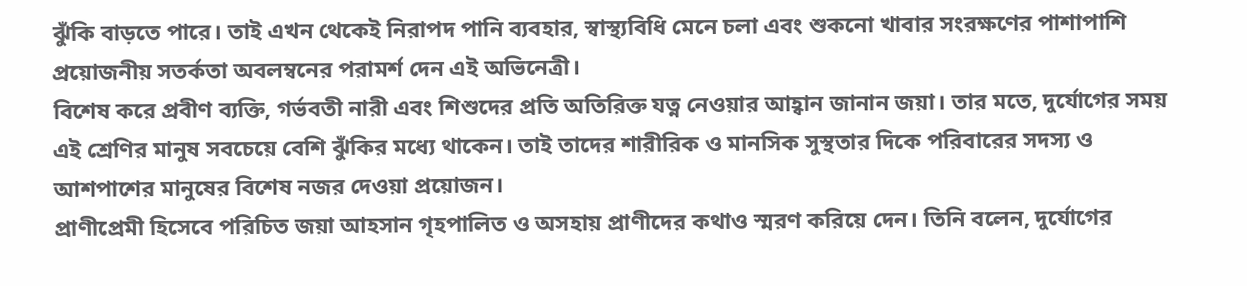ঝুঁকি বাড়তে পারে। তাই এখন থেকেই নিরাপদ পানি ব্যবহার, স্বাস্থ্যবিধি মেনে চলা এবং শুকনো খাবার সংরক্ষণের পাশাপাশি প্রয়োজনীয় সতর্কতা অবলম্বনের পরামর্শ দেন এই অভিনেত্রী।
বিশেষ করে প্রবীণ ব্যক্তি, গর্ভবতী নারী এবং শিশুদের প্রতি অতিরিক্ত যত্ন নেওয়ার আহ্বান জানান জয়া। তার মতে, দুর্যোগের সময় এই শ্রেণির মানুষ সবচেয়ে বেশি ঝুঁকির মধ্যে থাকেন। তাই তাদের শারীরিক ও মানসিক সুস্থতার দিকে পরিবারের সদস্য ও আশপাশের মানুষের বিশেষ নজর দেওয়া প্রয়োজন।
প্রাণীপ্রেমী হিসেবে পরিচিত জয়া আহসান গৃহপালিত ও অসহায় প্রাণীদের কথাও স্মরণ করিয়ে দেন। তিনি বলেন, দুর্যোগের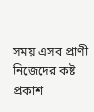সময় এসব প্রাণী নিজেদের কষ্ট প্রকাশ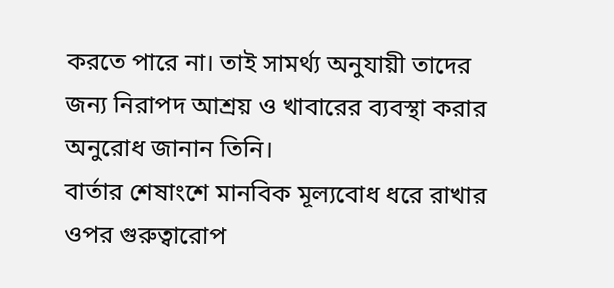করতে পারে না। তাই সামর্থ্য অনুযায়ী তাদের জন্য নিরাপদ আশ্রয় ও খাবারের ব্যবস্থা করার অনুরোধ জানান তিনি।
বার্তার শেষাংশে মানবিক মূল্যবোধ ধরে রাখার ওপর গুরুত্বারোপ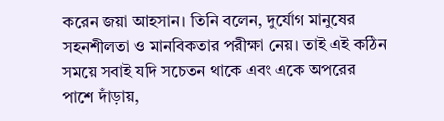করেন জয়া আহসান। তিনি বলেন, দুর্যোগ মানুষের সহনশীলতা ও মানবিকতার পরীক্ষা নেয়। তাই এই কঠিন সময়ে সবাই যদি সচেতন থাকে এবং একে অপরের পাশে দাঁড়ায়,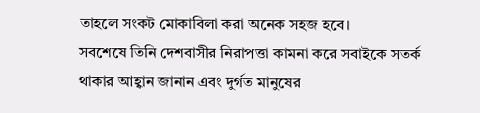তাহলে সংকট মোকাবিলা করা অনেক সহজ হবে।
সবশেষে তিনি দেশবাসীর নিরাপত্তা কামনা করে সবাইকে সতর্ক থাকার আহ্বান জানান এবং দুর্গত মানুষের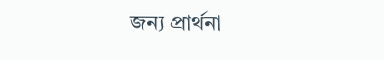জন্য প্রার্থনা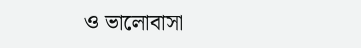ও ভালোবাসা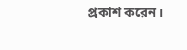প্রকাশ করেন।